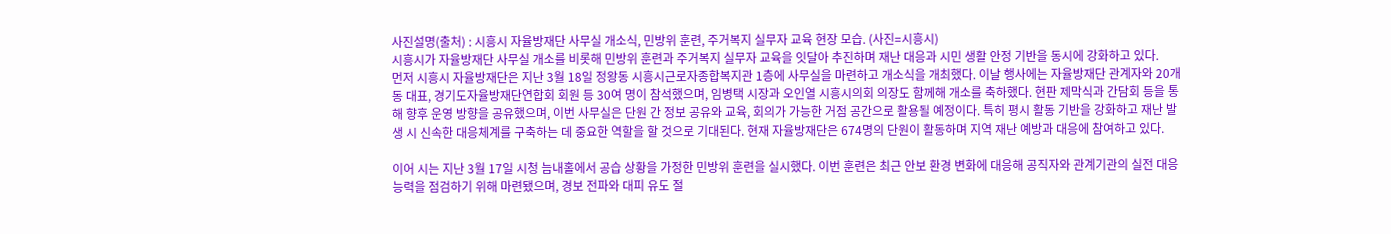사진설명(출처) : 시흥시 자율방재단 사무실 개소식, 민방위 훈련, 주거복지 실무자 교육 현장 모습. (사진=시흥시)
시흥시가 자율방재단 사무실 개소를 비롯해 민방위 훈련과 주거복지 실무자 교육을 잇달아 추진하며 재난 대응과 시민 생활 안정 기반을 동시에 강화하고 있다.
먼저 시흥시 자율방재단은 지난 3월 18일 정왕동 시흥시근로자종합복지관 1층에 사무실을 마련하고 개소식을 개최했다. 이날 행사에는 자율방재단 관계자와 20개 동 대표, 경기도자율방재단연합회 회원 등 30여 명이 참석했으며, 임병택 시장과 오인열 시흥시의회 의장도 함께해 개소를 축하했다. 현판 제막식과 간담회 등을 통해 향후 운영 방향을 공유했으며, 이번 사무실은 단원 간 정보 공유와 교육, 회의가 가능한 거점 공간으로 활용될 예정이다. 특히 평시 활동 기반을 강화하고 재난 발생 시 신속한 대응체계를 구축하는 데 중요한 역할을 할 것으로 기대된다. 현재 자율방재단은 674명의 단원이 활동하며 지역 재난 예방과 대응에 참여하고 있다.

이어 시는 지난 3월 17일 시청 늠내홀에서 공습 상황을 가정한 민방위 훈련을 실시했다. 이번 훈련은 최근 안보 환경 변화에 대응해 공직자와 관계기관의 실전 대응 능력을 점검하기 위해 마련됐으며, 경보 전파와 대피 유도 절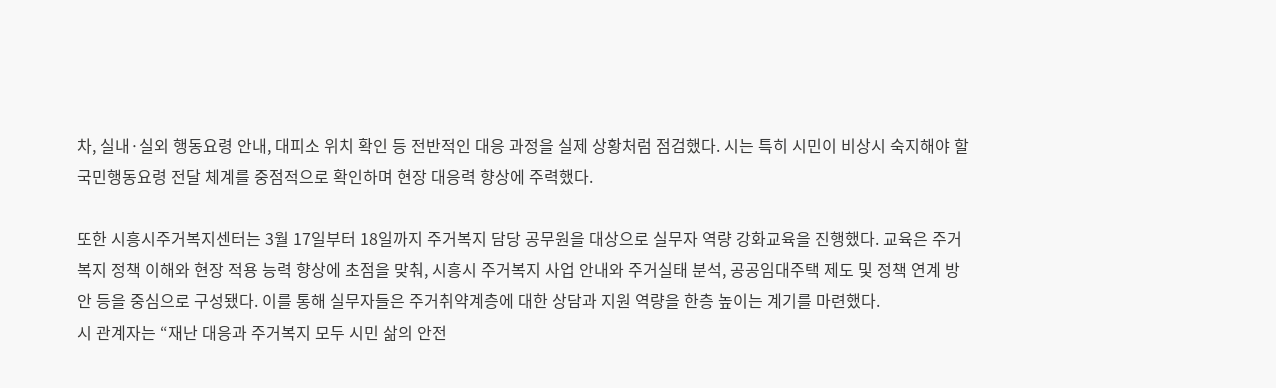차, 실내·실외 행동요령 안내, 대피소 위치 확인 등 전반적인 대응 과정을 실제 상황처럼 점검했다. 시는 특히 시민이 비상시 숙지해야 할 국민행동요령 전달 체계를 중점적으로 확인하며 현장 대응력 향상에 주력했다.

또한 시흥시주거복지센터는 3월 17일부터 18일까지 주거복지 담당 공무원을 대상으로 실무자 역량 강화교육을 진행했다. 교육은 주거복지 정책 이해와 현장 적용 능력 향상에 초점을 맞춰, 시흥시 주거복지 사업 안내와 주거실태 분석, 공공임대주택 제도 및 정책 연계 방안 등을 중심으로 구성됐다. 이를 통해 실무자들은 주거취약계층에 대한 상담과 지원 역량을 한층 높이는 계기를 마련했다.
시 관계자는 “재난 대응과 주거복지 모두 시민 삶의 안전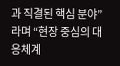과 직결된 핵심 분야”라며 “현장 중심의 대응체계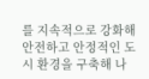를 지속적으로 강화해 안전하고 안정적인 도시 환경을 구축해 나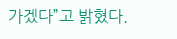가겠다”고 밝혔다.